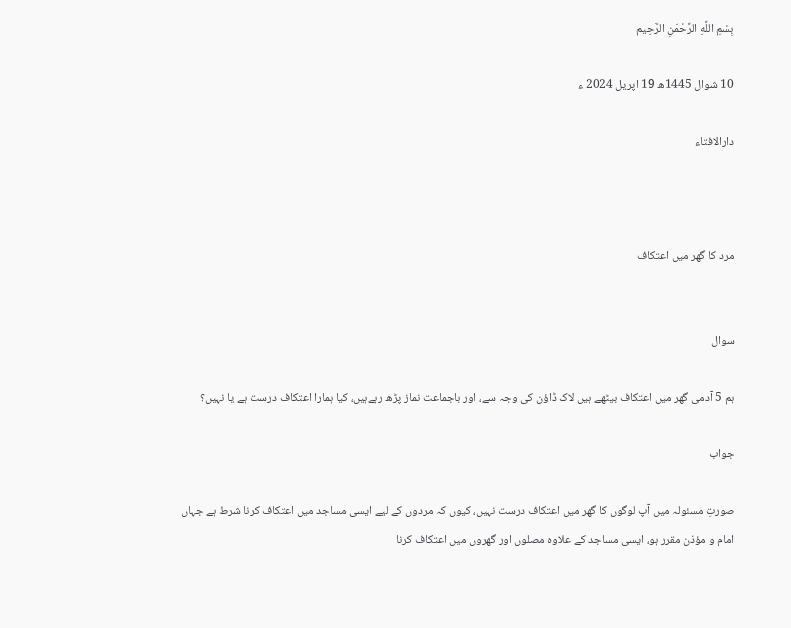بِسْمِ اللَّهِ الرَّحْمَنِ الرَّحِيم

10 شوال 1445ھ 19 اپریل 2024 ء

دارالافتاء



مرد کا گھر میں اعتکاف


سوال

ہم 5 آدمی گھر میں اعتکاف بیٹھے ہیں لاک ڈاؤن کی وجہ سے، اور باجماعت نماز پڑھ رہےہیں، کیا ہمارا اعتکاف درست ہے یا نہیں؟

جواب

صورتِ مسئولہ میں آپ لوگوں کا گھر میں اعتکاف درست نہیں، کیوں کہ مردوں کے لیے ایسی مساجد میں اعتکاف کرنا شرط ہے جہاں امام و مؤذن مقرر ہو، ایسی مساجد کے علاوہ مصلوں اور گھروں میں اعتکاف کرنا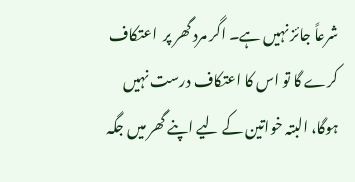شرعاً جائز نہیں ہے۔ اگر مرد گھر پر  اعتکاف کرے گا تو اس کا اعتکاف درست نہیں ہوگا، البتہ خواتین کے لیے اپنے گھر میں جگہ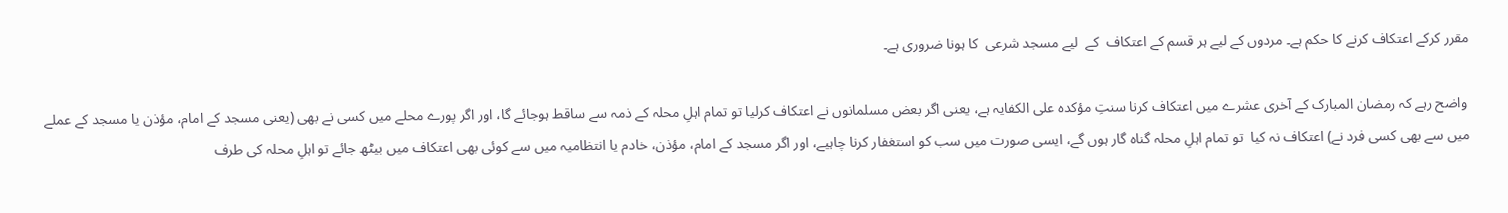مقرر کرکے اعتکاف کرنے کا حکم ہے۔ مردوں کے لیے ہر قسم کے اعتکاف  کے  لیے مسجد شرعی  کا ہونا ضروری ہے۔

 واضح رہے کہ رمضان المبارک کے آخری عشرے میں اعتکاف کرنا سنتِ مؤکدہ علی الکفایہ ہے، یعنی اگر بعض مسلمانوں نے اعتکاف کرلیا تو تمام اہلِ محلہ کے ذمہ سے ساقط ہوجائے گا، اور اگر پورے محلے میں کسی نے بھی (یعنی مسجد کے امام، مؤذن یا مسجد کے عملے میں سے بھی کسی فرد نے) اعتکاف نہ کیا  تو تمام اہلِ محلہ گناہ گار ہوں گے، ایسی صورت میں سب کو استغفار کرنا چاہیے، اور اگر مسجد کے امام، مؤذن، خادم یا انتظامیہ میں سے کوئی بھی اعتکاف میں بیٹھ جائے تو اہلِ محلہ کی طرف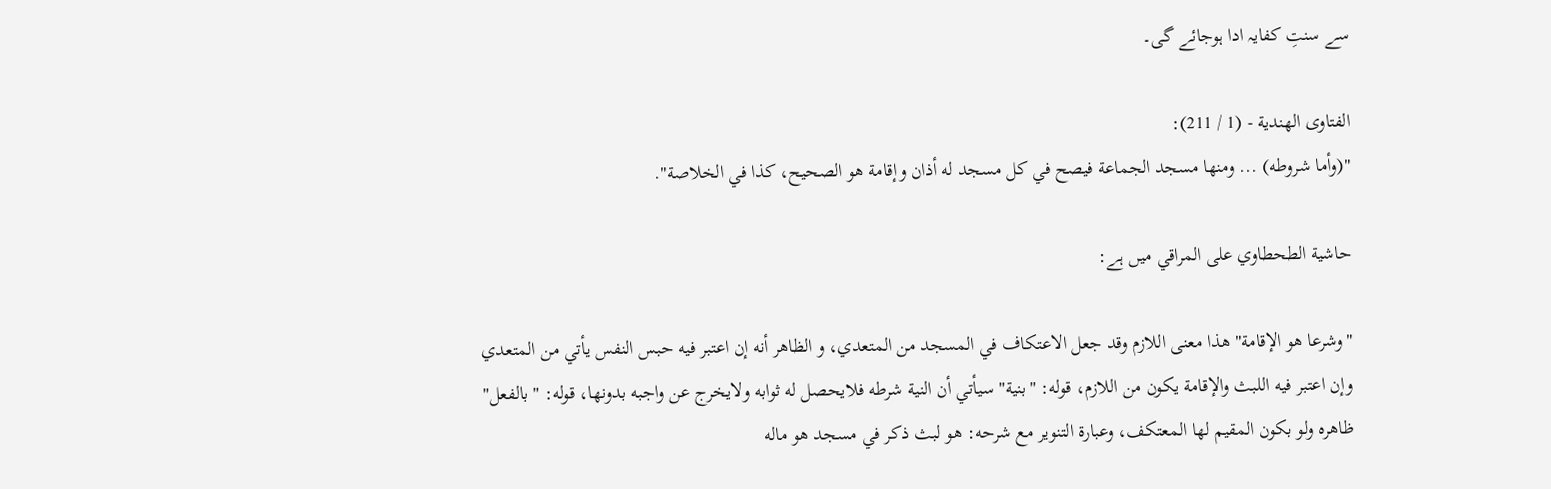سے سنتِ کفایہ ادا ہوجائے گی۔

الفتاوى الهندية - (1 / 211):
"(وأما شروطه) ... ومنها مسجد الجماعة فيصح في كل مسجد له أذان وإقامة هو الصحيح، كذا في الخلاصة".

حاشية الطحطاوي على المراقي میں ہے:

"وشرعا هو الإقامة" هذا معنى اللازم وقد جعل الاعتكاف في المسجد من المتعدي، و الظاهر أنه إن اعتبر فيه حبس النفس يأتي من المتعدي وإن اعتبر فيه اللبث والإقامة يكون من اللازم، قوله: "بنية" سيأتي أن النية شرطه فلايحصل له ثوابه ولايخرج عن واجبه بدونها، قوله: "بالفعل" ظاهره ولو بكون المقيم لها المعتكف، وعبارة التنوير مع شرحه: هو لبث ذكر في مسجد هو ماله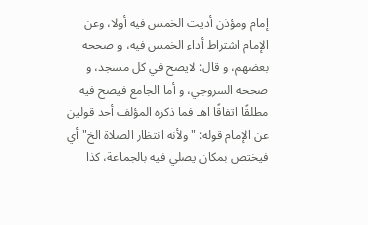إمام ومؤذن أديت الخمس فيه أولا، وعن الإمام اشتراط أداء الخمس فيه، و صححه بعضهم، و قال: لايصح في كل مسجد، و صححه السروجي، و أما الجامع فيصح فيه مطلقًا اتفاقًا اهـ فما ذكره المؤلف أحد قولين عن الإمام قوله: "ولأنه انتظار الصلاة الخ" أي فيختص بمكان يصلي فيه بالجماعة، كذا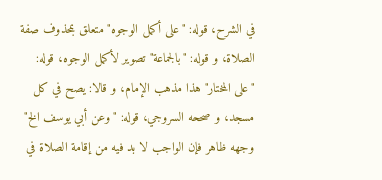في الشرح، قوله: "على أكمل الوجوه" متعلق بمحذوف صفة الصلاة، و قوله: "بالجماعة" تصوير لأكمل الوجوه، قوله: "على المختار" هذا مذهب الإمام، و قالا: يصح في كل مسجد، و صححه السروجي، قوله: "وعن أبي يوسف الخ" وجهه ظاهر فإن الواجب لا بد فيه من إقامة الصلاة في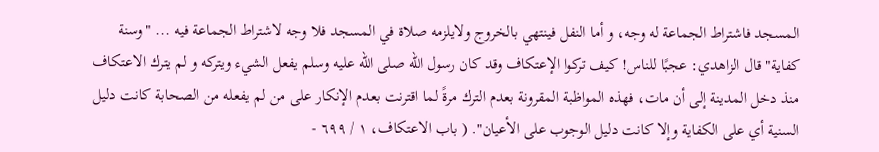المسجد فاشتراط الجماعة له وجه، و أما النفل فينتهي بالخروج ولايلزمه صلاة في المسجد فلا وجه لاشتراط الجماعة فيه ... "وسنة كفاية" قال الزاهدي: عجبًا للناس! كيف تركوا الإعتكاف وقد كان رسول الله صلى الله عليه وسلم يفعل الشيء ويتركه و لم يترك الاعتكاف منذ دخل المدينة إلى أن مات، فهذه المواظبة المقرونة بعدم الترك مرةً لما اقترنت بعدم الإنكار على من لم يفعله من الصحابة كانت دليل السنية أي على الكفاية وإلا كانت دليل الوجوب على الأعيان". ( باب الاعتكاف، ١ / ٦٩٩ -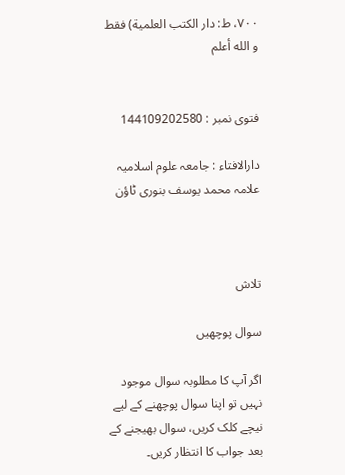٧٠٠، ط: دار الكتب العلمية) فقط و الله أعلم


فتوی نمبر : 144109202580

دارالافتاء : جامعہ علوم اسلامیہ علامہ محمد یوسف بنوری ٹاؤن



تلاش

سوال پوچھیں

اگر آپ کا مطلوبہ سوال موجود نہیں تو اپنا سوال پوچھنے کے لیے نیچے کلک کریں، سوال بھیجنے کے بعد جواب کا انتظار کریں۔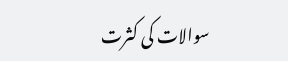سوالات کی کثرت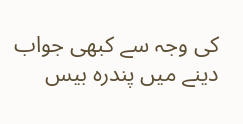کی وجہ سے کبھی جواب دینے میں پندرہ بیس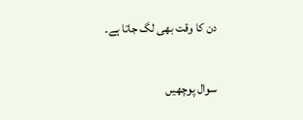دن کا وقت بھی لگ جاتا ہے۔

سوال پوچھیں